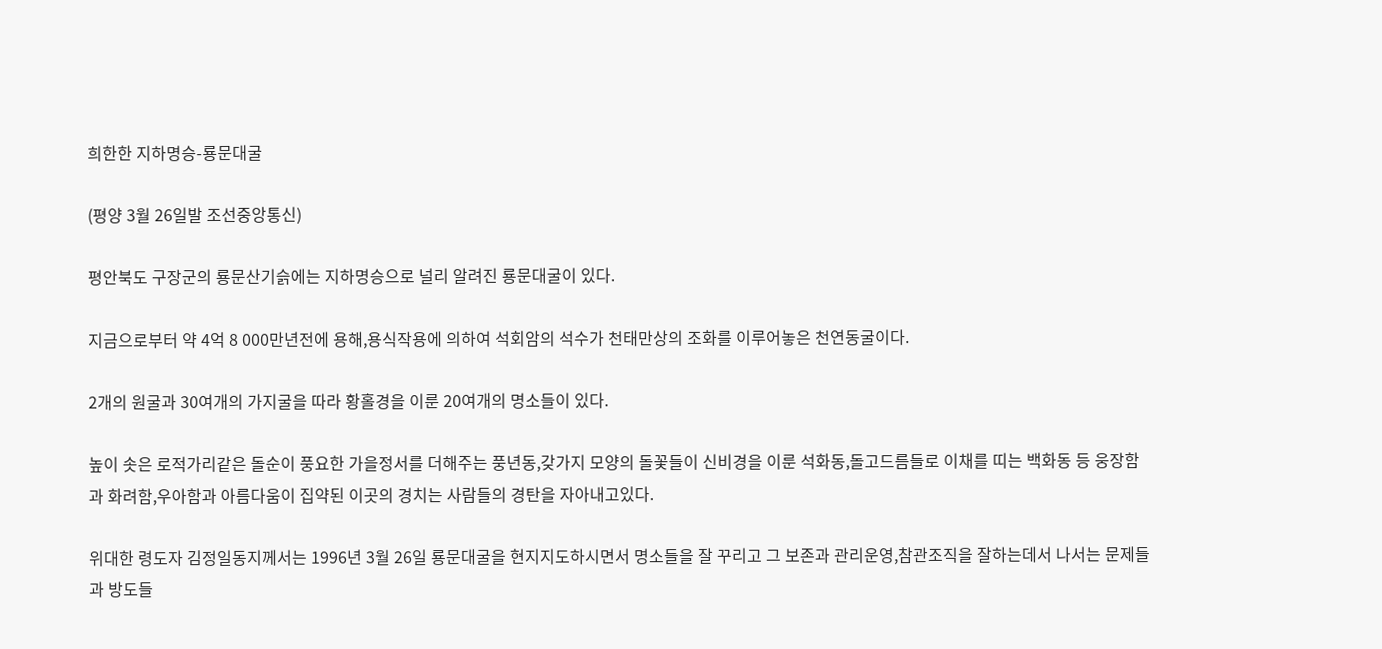희한한 지하명승-룡문대굴

(평양 3월 26일발 조선중앙통신)

평안북도 구장군의 룡문산기슭에는 지하명승으로 널리 알려진 룡문대굴이 있다.

지금으로부터 약 4억 8 000만년전에 용해,용식작용에 의하여 석회암의 석수가 천태만상의 조화를 이루어놓은 천연동굴이다.

2개의 원굴과 30여개의 가지굴을 따라 황홀경을 이룬 20여개의 명소들이 있다.

높이 솟은 로적가리같은 돌순이 풍요한 가을정서를 더해주는 풍년동,갖가지 모양의 돌꽃들이 신비경을 이룬 석화동,돌고드름들로 이채를 띠는 백화동 등 웅장함과 화려함,우아함과 아름다움이 집약된 이곳의 경치는 사람들의 경탄을 자아내고있다.

위대한 령도자 김정일동지께서는 1996년 3월 26일 룡문대굴을 현지지도하시면서 명소들을 잘 꾸리고 그 보존과 관리운영,참관조직을 잘하는데서 나서는 문제들과 방도들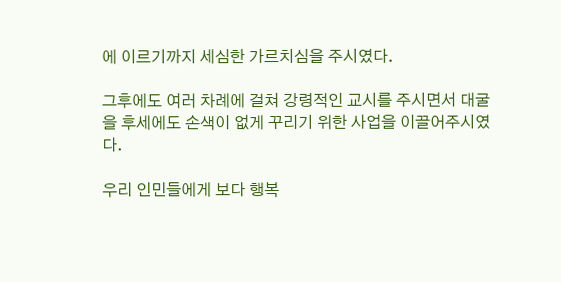에 이르기까지 세심한 가르치심을 주시였다.

그후에도 여러 차례에 걸쳐 강령적인 교시를 주시면서 대굴을 후세에도 손색이 없게 꾸리기 위한 사업을 이끌어주시였다.

우리 인민들에게 보다 행복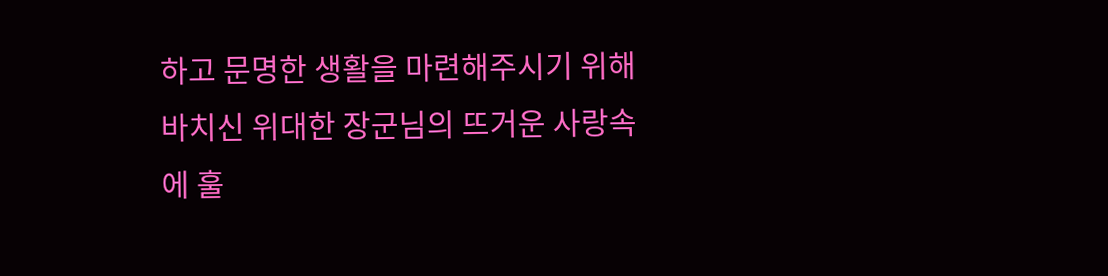하고 문명한 생활을 마련해주시기 위해 바치신 위대한 장군님의 뜨거운 사랑속에 훌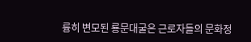륭히 변모된 룡문대굴은 근로자들의 문화정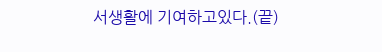서생활에 기여하고있다.(끝)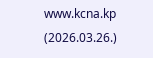www.kcna.kp (2026.03.26.)